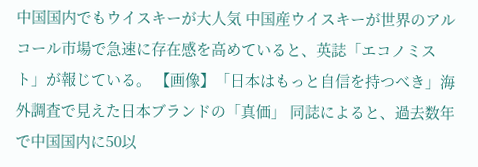中国国内でもウイスキーが大人気 中国産ウイスキーが世界のアルコール市場で急速に存在感を高めていると、英誌「エコノミスト」が報じている。 【画像】「日本はもっと自信を持つべき」海外調査で見えた日本ブランドの「真価」 同誌によると、過去数年で中国国内に50以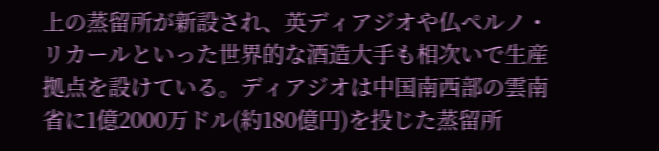上の蒸留所が新設され、英ディアジオや仏ペルノ・リカールといった世界的な酒造大手も相次いで生産拠点を設けている。ディアジオは中国南西部の雲南省に1億2000万ドル(約180億円)を投じた蒸留所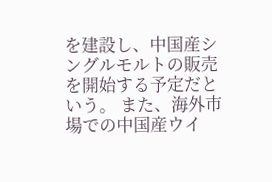を建設し、中国産シングルモルトの販売を開始する予定だという。 また、海外市場での中国産ウイ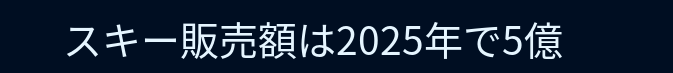スキー販売額は2025年で5億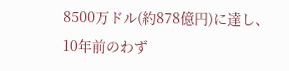8500万ドル(約878億円)に達し、10年前のわず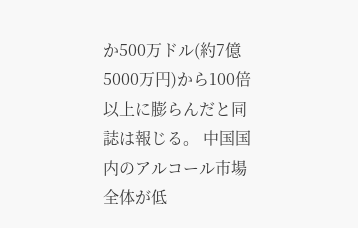か500万ドル(約7億5000万円)から100倍以上に膨らんだと同誌は報じる。 中国国内のアルコール市場全体が低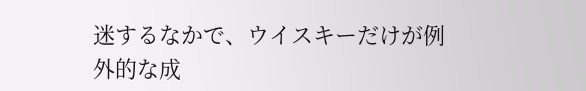迷するなかで、ウイスキーだけが例外的な成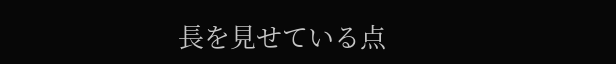長を見せている点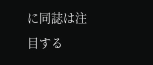に同誌は注目する